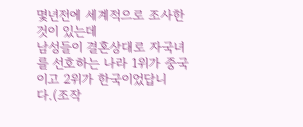몇년전에 세계적으로 조사한것이 있는데
남성들이 결혼상대로 자국녀를 선호하는 나라 1위가 중국이고 2위가 한국이었답니다.(조작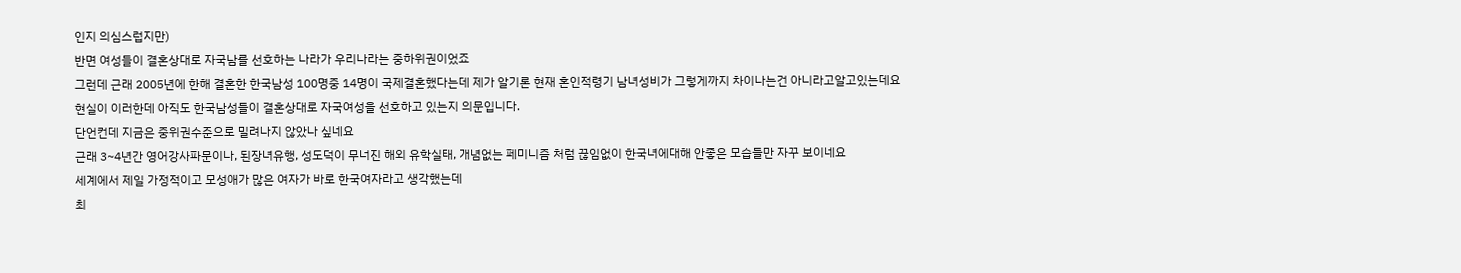인지 의심스럽지만)
반면 여성들이 결혼상대로 자국남를 선호하는 나라가 우리나라는 중하위권이었죠
그런데 근래 2005년에 한해 결혼한 한국남성 100명중 14명이 국제결혼했다는데 제가 알기론 현재 혼인적령기 남녀성비가 그렇게까지 차이나는건 아니라고알고있는데요
현실이 이러한데 아직도 한국남성들이 결혼상대로 자국여성을 선호하고 있는지 의문입니다.
단언컨데 지금은 중위권수준으로 밀려나지 않았나 싶네요
근래 3~4년간 영어강사파문이나, 된장녀유행, 성도덕이 무너진 해외 유학실태, 개념없는 페미니즘 처럼 끊임없이 한국녀에대해 안좋은 모습들만 자꾸 보이네요
세계에서 제일 가정적이고 모성애가 많은 여자가 바로 한국여자라고 생각했는데
최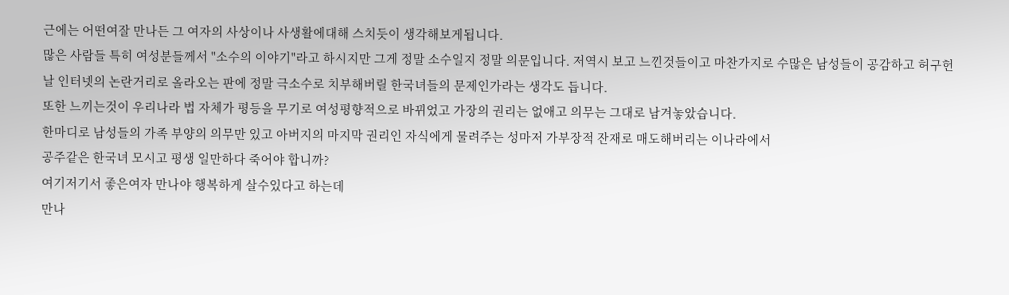근에는 어떤여잘 만나든 그 여자의 사상이나 사생활에대해 스치듯이 생각해보게됩니다.
많은 사람들 특히 여성분들께서 "소수의 이야기"라고 하시지만 그게 정말 소수일지 정말 의문입니다. 저역시 보고 느낀것들이고 마찬가지로 수많은 남성들이 공감하고 허구헌날 인터넷의 논란거리로 올라오는 판에 정말 극소수로 치부해버릴 한국녀들의 문제인가라는 생각도 듭니다.
또한 느끼는것이 우리나라 법 자체가 평등을 무기로 여성평향적으로 바뀌었고 가장의 권리는 없애고 의무는 그대로 남겨놓았습니다.
한마디로 남성들의 가족 부양의 의무만 있고 아버지의 마지막 권리인 자식에게 물려주는 성마저 가부장적 잔재로 매도해버리는 이나라에서
공주같은 한국녀 모시고 평생 일만하다 죽어야 합니까?
여기저기서 좋은여자 만나야 행복하게 살수있다고 하는데
만나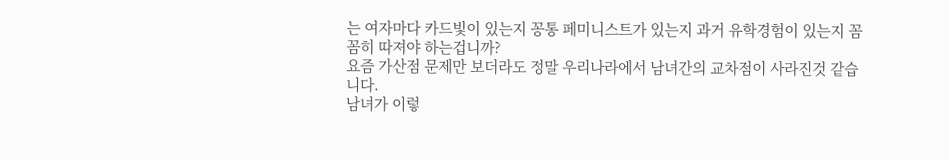는 여자마다 카드빛이 있는지 꽁통 페미니스트가 있는지 과거 유학경험이 있는지 꼼꼼히 따져야 하는겁니까?
요즘 가산점 문제만 보더라도 정말 우리나라에서 남녀간의 교차점이 사라진것 같습니다.
남녀가 이렇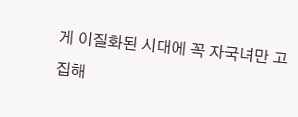게 이질화된 시대에 꼭 자국녀만 고집해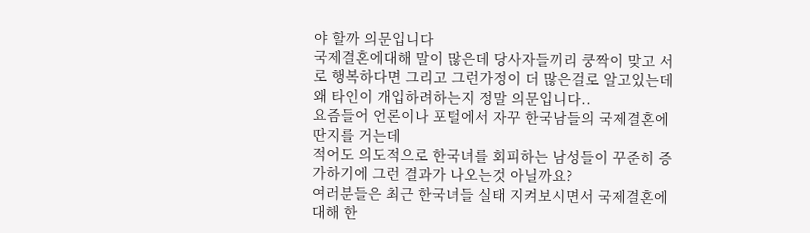야 할까 의문입니다
국제결혼에대해 말이 많은데 당사자들끼리 쿵짝이 맞고 서로 행복하다면 그리고 그런가정이 더 많은걸로 알고있는데 왜 타인이 개입하려하는지 정말 의문입니다..
요즘들어 언론이나 포털에서 자꾸 한국남들의 국제결혼에 딴지를 거는데
적어도 의도적으로 한국녀를 회피하는 남성들이 꾸준히 증가하기에 그런 결과가 나오는것 아닐까요?
여러분들은 최근 한국녀들 실태 지켜보시면서 국제결혼에대해 한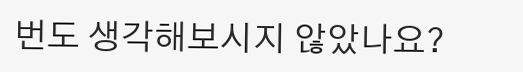번도 생각해보시지 않았나요?